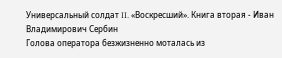Универсальный солдат II. «Воскресший». Книга вторая - Иван Владимирович Сербин
Голова оператора безжизненно моталась из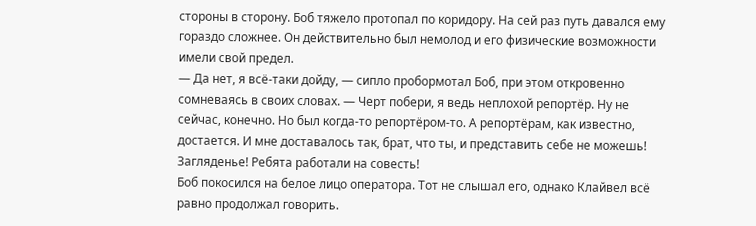стороны в сторону. Боб тяжело протопал по коридору. На сей раз путь давался ему гораздо сложнее. Он действительно был немолод и его физические возможности имели свой предел.
— Да нет, я всё-таки дойду, — сипло пробормотал Боб, при этом откровенно сомневаясь в своих словах. — Черт побери, я ведь неплохой репортёр. Ну не сейчас, конечно. Но был когда-то репортёром-то. А репортёрам, как известно, достается. И мне доставалось так, брат, что ты, и представить себе не можешь! Загляденье! Ребята работали на совесть!
Боб покосился на белое лицо оператора. Тот не слышал его, однако Клайвел всё равно продолжал говорить.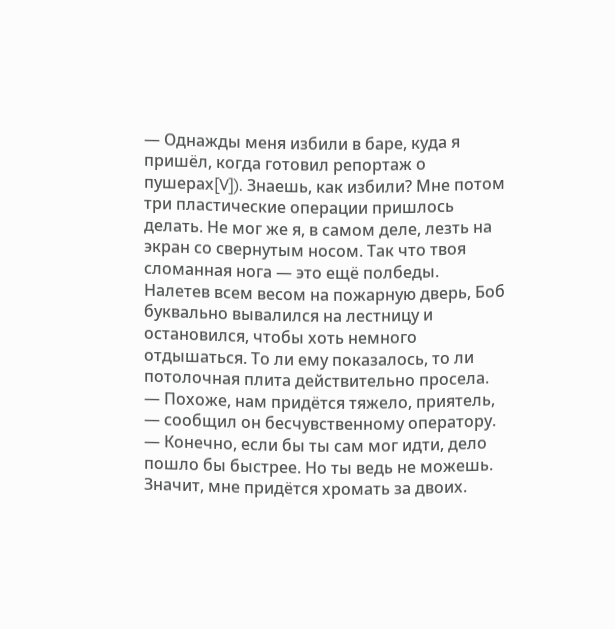— Однажды меня избили в баре, куда я пришёл, когда готовил репортаж о пушерах[V]). Знаешь, как избили? Мне потом три пластические операции пришлось делать. Не мог же я, в самом деле, лезть на экран со свернутым носом. Так что твоя сломанная нога — это ещё полбеды.
Налетев всем весом на пожарную дверь, Боб буквально вывалился на лестницу и остановился, чтобы хоть немного отдышаться. То ли ему показалось, то ли потолочная плита действительно просела.
— Похоже, нам придётся тяжело, приятель, — сообщил он бесчувственному оператору. — Конечно, если бы ты сам мог идти, дело пошло бы быстрее. Но ты ведь не можешь. Значит, мне придётся хромать за двоих.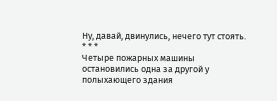Ну, давай, двинулись, нечего тут стоять.
* * *
Четыре пожарных машины остановились одна за другой у полыхающего здания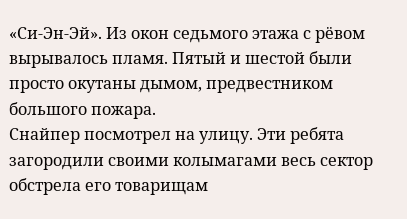«Си-Эн-Эй». Из окон седьмого этажа с рёвом вырывалось пламя. Пятый и шестой были просто окутаны дымом, предвестником большого пожара.
Снайпер посмотрел на улицу. Эти ребята загородили своими колымагами весь сектор обстрела его товарищам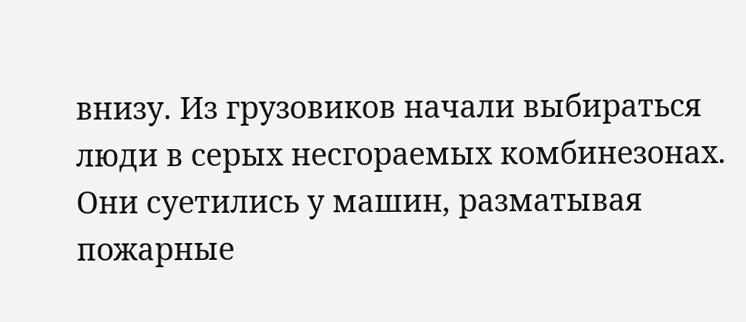внизу. Из грузовиков начали выбираться люди в серых несгораемых комбинезонах. Они суетились у машин, разматывая пожарные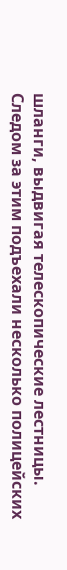шланги, выдвигая телескопические лестницы.
Следом за этим подъехали несколько полицейских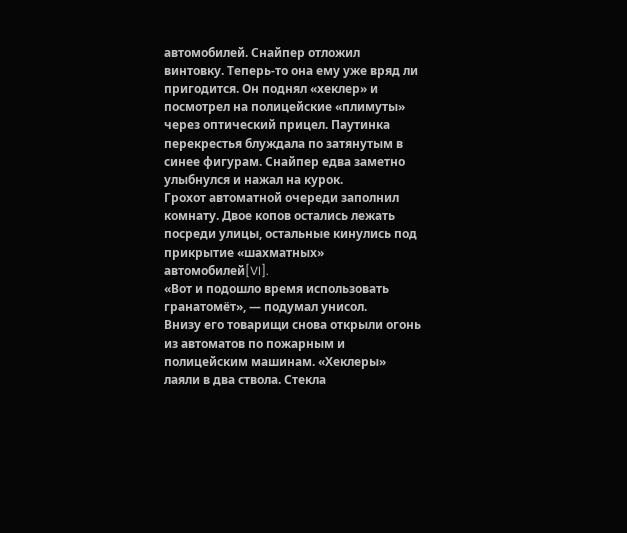автомобилей. Снайпер отложил винтовку. Теперь-то она ему уже вряд ли пригодится. Он поднял «хеклер» и посмотрел на полицейские «плимуты» через оптический прицел. Паутинка перекрестья блуждала по затянутым в синее фигурам. Снайпер едва заметно улыбнулся и нажал на курок.
Грохот автоматной очереди заполнил комнату. Двое копов остались лежать посреди улицы, остальные кинулись под прикрытие «шахматных» автомобилей[VI].
«Вот и подошло время использовать гранатомёт», — подумал унисол.
Внизу его товарищи снова открыли огонь из автоматов по пожарным и полицейским машинам. «Хеклеры» лаяли в два ствола. Стекла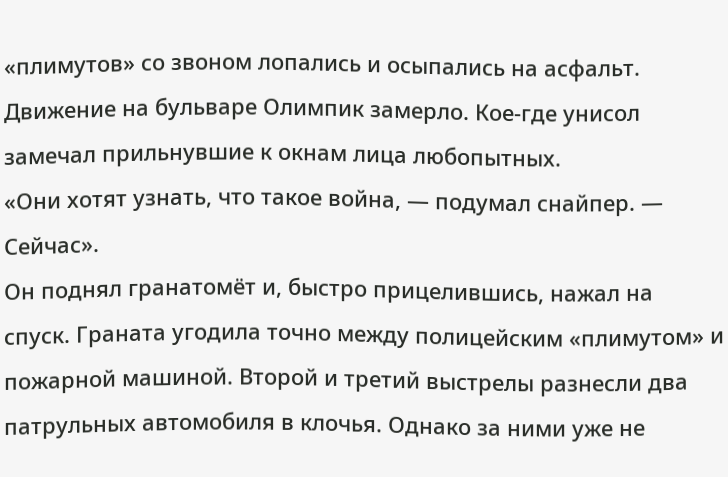«плимутов» со звоном лопались и осыпались на асфальт. Движение на бульваре Олимпик замерло. Кое-где унисол замечал прильнувшие к окнам лица любопытных.
«Они хотят узнать, что такое война, — подумал снайпер. — Сейчас».
Он поднял гранатомёт и, быстро прицелившись, нажал на спуск. Граната угодила точно между полицейским «плимутом» и пожарной машиной. Второй и третий выстрелы разнесли два патрульных автомобиля в клочья. Однако за ними уже не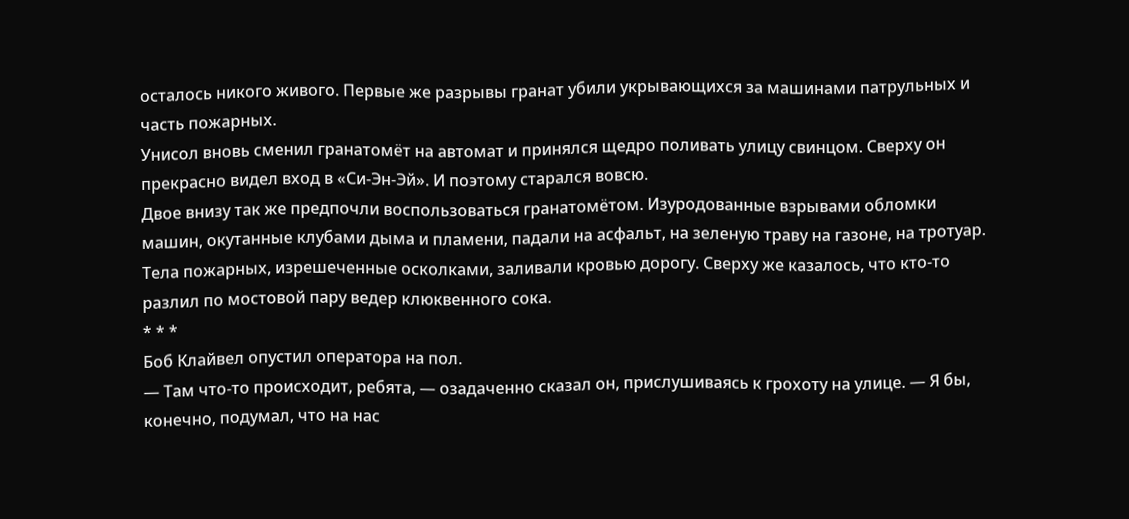осталось никого живого. Первые же разрывы гранат убили укрывающихся за машинами патрульных и часть пожарных.
Унисол вновь сменил гранатомёт на автомат и принялся щедро поливать улицу свинцом. Сверху он прекрасно видел вход в «Си-Эн-Эй». И поэтому старался вовсю.
Двое внизу так же предпочли воспользоваться гранатомётом. Изуродованные взрывами обломки машин, окутанные клубами дыма и пламени, падали на асфальт, на зеленую траву на газоне, на тротуар. Тела пожарных, изрешеченные осколками, заливали кровью дорогу. Сверху же казалось, что кто-то разлил по мостовой пару ведер клюквенного сока.
* * *
Боб Клайвел опустил оператора на пол.
— Там что-то происходит, ребята, — озадаченно сказал он, прислушиваясь к грохоту на улице. — Я бы, конечно, подумал, что на нас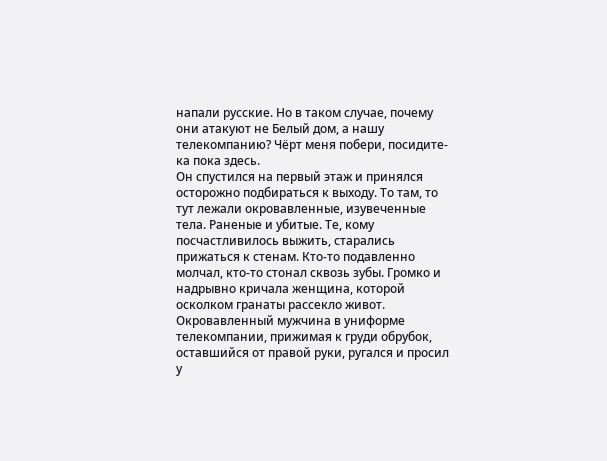напали русские. Но в таком случае, почему они атакуют не Белый дом, а нашу телекомпанию? Чёрт меня побери, посидите-ка пока здесь.
Он спустился на первый этаж и принялся осторожно подбираться к выходу. То там, то тут лежали окровавленные, изувеченные тела. Раненые и убитые. Те, кому посчастливилось выжить, старались прижаться к стенам. Кто-то подавленно молчал, кто-то стонал сквозь зубы. Громко и надрывно кричала женщина, которой осколком гранаты рассекло живот. Окровавленный мужчина в униформе телекомпании, прижимая к груди обрубок, оставшийся от правой руки, ругался и просил у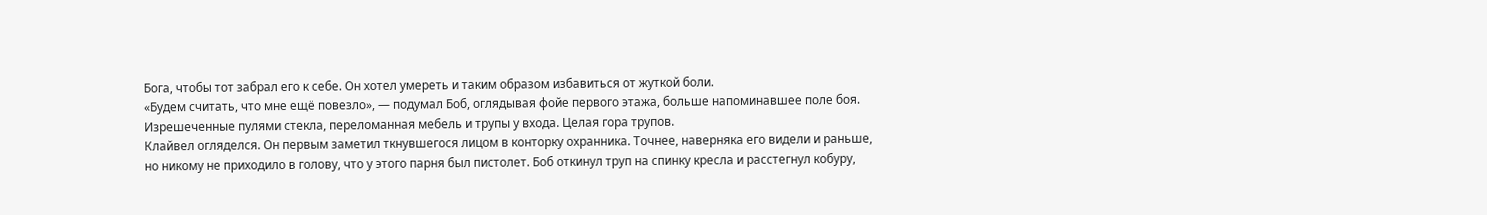Бога, чтобы тот забрал его к себе. Он хотел умереть и таким образом избавиться от жуткой боли.
«Будем считать, что мне ещё повезло», — подумал Боб, оглядывая фойе первого этажа, больше напоминавшее поле боя.
Изрешеченные пулями стекла, переломанная мебель и трупы у входа. Целая гора трупов.
Клайвел огляделся. Он первым заметил ткнувшегося лицом в конторку охранника. Точнее, наверняка его видели и раньше, но никому не приходило в голову, что у этого парня был пистолет. Боб откинул труп на спинку кресла и расстегнул кобуру,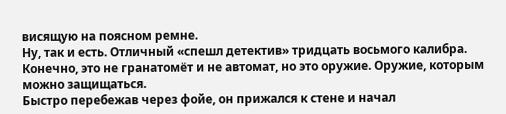висящую на поясном ремне.
Ну, так и есть. Отличный «спешл детектив» тридцать восьмого калибра. Конечно, это не гранатомёт и не автомат, но это оружие. Оружие, которым можно защищаться.
Быстро перебежав через фойе, он прижался к стене и начал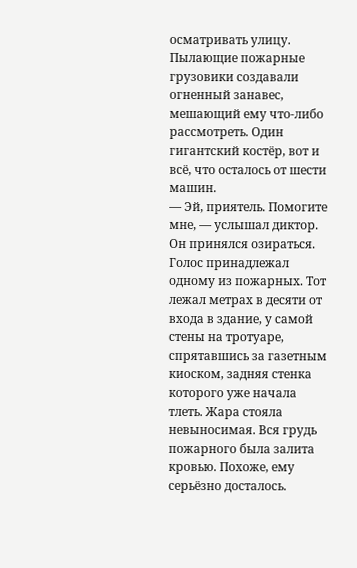осматривать улицу. Пылающие пожарные грузовики создавали огненный занавес, мешающий ему что-либо
рассмотреть. Один гигантский костёр, вот и всё, что осталось от шести машин.
— Эй, приятель. Помогите мне, — услышал диктор.
Он принялся озираться. Голос принадлежал одному из пожарных. Тот лежал метрах в десяти от входа в здание, у самой стены на тротуаре, спрятавшись за газетным киоском, задняя стенка которого уже начала тлеть. Жара стояла невыносимая. Вся грудь пожарного была залита кровью. Похоже, ему серьёзно досталось.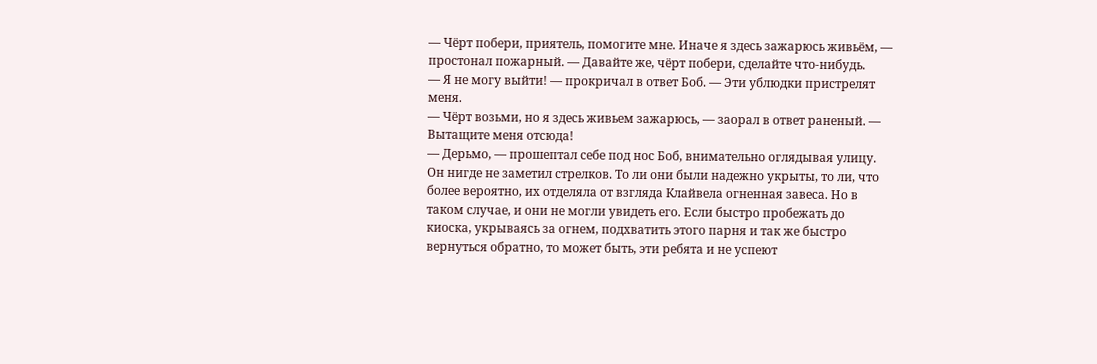— Чёрт побери, приятель, помогите мне. Иначе я здесь зажарюсь живьём, — простонал пожарный. — Давайте же, чёрт побери, сделайте что-нибудь.
— Я не могу выйти! — прокричал в ответ Боб. — Эти ублюдки пристрелят меня.
— Чёрт возьми, но я здесь живьем зажарюсь, — заорал в ответ раненый. — Вытащите меня отсюда!
— Дерьмо, — прошептал себе под нос Боб, внимательно оглядывая улицу.
Он нигде не заметил стрелков. То ли они были надежно укрыты, то ли, что более вероятно, их отделяла от взгляда Клайвела огненная завеса. Но в таком случае, и они не могли увидеть его. Если быстро пробежать до киоска, укрываясь за огнем, подхватить этого парня и так же быстро вернуться обратно, то может быть, эти ребята и не успеют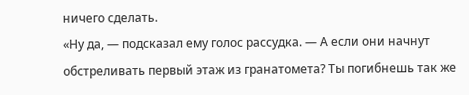ничего сделать.
«Ну да, — подсказал ему голос рассудка. — А если они начнут обстреливать первый этаж из гранатомета? Ты погибнешь так же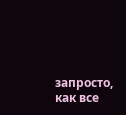запросто, как все